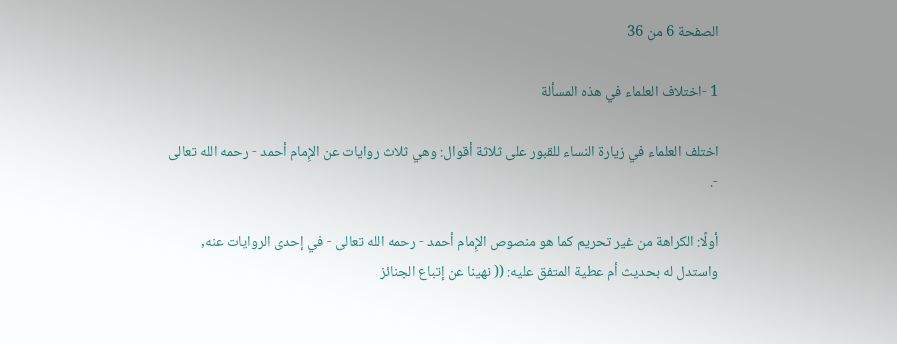الصفحة 6 من 36

1 -اختلاف العلماء في هذه المسألة

اختلف العلماء في زيارة النساء للقبور على ثلاثة أقوال: وهي ثلاث روايات عن الإِمام أحمد - رحمه الله تعالى -.

أولًا: الكراهة من غير تحريم كما هو منصوص الإِمام أحمد - رحمه الله تعالى - في إحدى الروايات عنه, واستدل له بحديث أم عطية المتفق عليه: (( نهينا عن إتباع الجنائز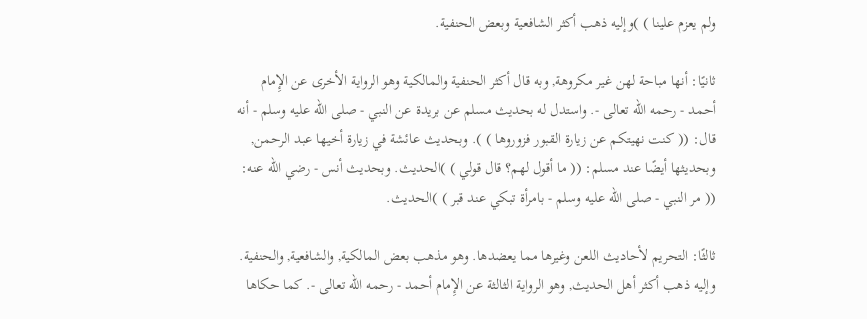ولم يعزم علينا ) )وإليه ذهب أكثر الشافعية وبعض الحنفية.

ثانيًا: أنها مباحة لهن غير مكروهة, وبه قال أكثر الحنفية والمالكية وهو الرواية الأخرى عن الإِمام أحمد - رحمه الله تعالى -. واستدل له بحديث مسلم عن بريدة عن النبي - صلى الله عليه وسلم - أنه قال: (( كنت نهيتكم عن زيارة القبور فزوروها ) ). وبحديث عائشة في زيارة أخيها عبد الرحمن, وبحديثها أيضًا عند مسلم: (( ما أقول لهم؟ قال قولي ) )الحديث. وبحديث أنس - رضي الله عنه: (( مر النبي - صلى الله عليه وسلم - بامرأة تبكي عند قبر ) )الحديث.

ثالثًا: التحريم لأحاديث اللعن وغيرها مما يعضدها. وهو مذهب بعض المالكية, والشافعية, والحنفية. وإليه ذهب أكثر أهل الحديث, وهو الرواية الثالثة عن الإِمام أحمد - رحمه الله تعالى -. كما حكاها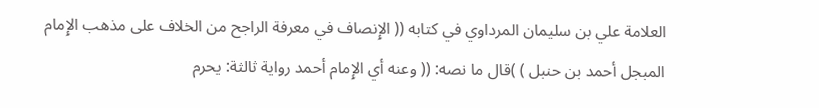العلامة علي بن سليمان المرداوي في كتابه (( الإِنصاف في معرفة الراجح من الخلاف على مذهب الإِمام المبجل أحمد بن حنبل ) )قال ما نصه: (( وعنه أي الإِمام أحمد رواية ثالثة: يحرم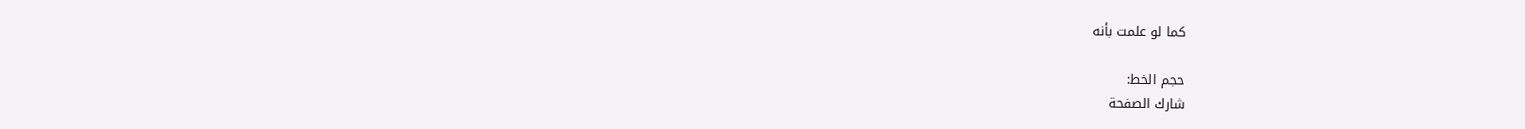كما لو علمت بأنه

حجم الخط:
شارك الصفحة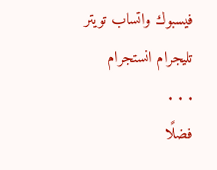فيسبوك واتساب تويتر تليجرام انستجرام
. . .
فضلًا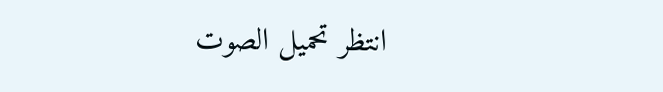انتظر تحميل الصوت